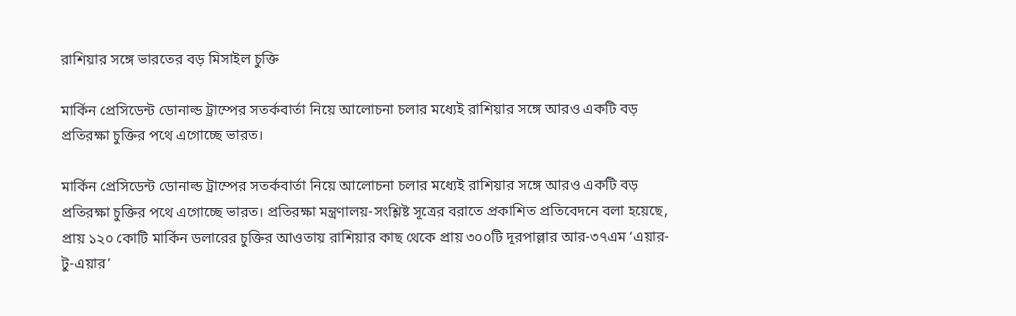রাশিয়ার সঙ্গে ভারতের বড় মিসাইল চুক্তি

মার্কিন প্রেসিডেন্ট ডোনাল্ড ট্রাম্পের সতর্কবার্তা নিয়ে আলোচনা চলার মধ্যেই রাশিয়ার সঙ্গে আরও একটি বড় প্রতিরক্ষা চুক্তির পথে এগোচ্ছে ভারত।

মার্কিন প্রেসিডেন্ট ডোনাল্ড ট্রাম্পের সতর্কবার্তা নিয়ে আলোচনা চলার মধ্যেই রাশিয়ার সঙ্গে আরও একটি বড় প্রতিরক্ষা চুক্তির পথে এগোচ্ছে ভারত। প্রতিরক্ষা মন্ত্রণালয়-সংশ্লিষ্ট সূত্রের বরাতে প্রকাশিত প্রতিবেদনে বলা হয়েছে, প্রায় ১২০ কোটি মার্কিন ডলারের চুক্তির আওতায় রাশিয়ার কাছ থেকে প্রায় ৩০০টি দূরপাল্লার আর-৩৭এম ‘এয়ার-টু-এয়ার’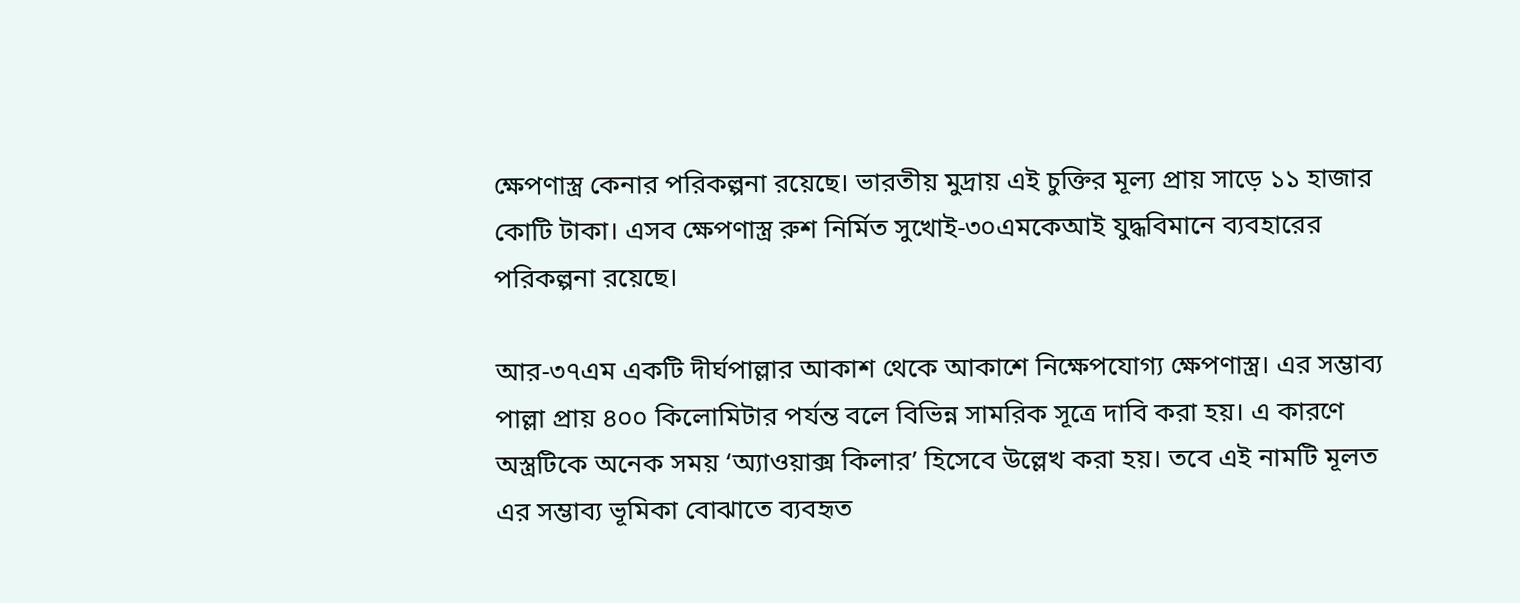ক্ষেপণাস্ত্র কেনার পরিকল্পনা রয়েছে। ভারতীয় মুদ্রায় এই চুক্তির মূল্য প্রায় সাড়ে ১১ হাজার কোটি টাকা। এসব ক্ষেপণাস্ত্র রুশ নির্মিত সুখোই-৩০এমকেআই যুদ্ধবিমানে ব্যবহারের পরিকল্পনা রয়েছে।

আর-৩৭এম একটি দীর্ঘপাল্লার আকাশ থেকে আকাশে নিক্ষেপযোগ্য ক্ষেপণাস্ত্র। এর সম্ভাব্য পাল্লা প্রায় ৪০০ কিলোমিটার পর্যন্ত বলে বিভিন্ন সামরিক সূত্রে দাবি করা হয়। এ কারণে অস্ত্রটিকে অনেক সময় ‘অ্যাওয়াক্স কিলার’ হিসেবে উল্লেখ করা হয়। তবে এই নামটি মূলত এর সম্ভাব্য ভূমিকা বোঝাতে ব্যবহৃত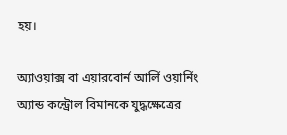হয়।

অ্যাওয়াক্স বা এয়ারবোর্ন আর্লি ওয়ার্নিং অ্যান্ড কন্ট্রোল বিমানকে যুদ্ধক্ষেত্রের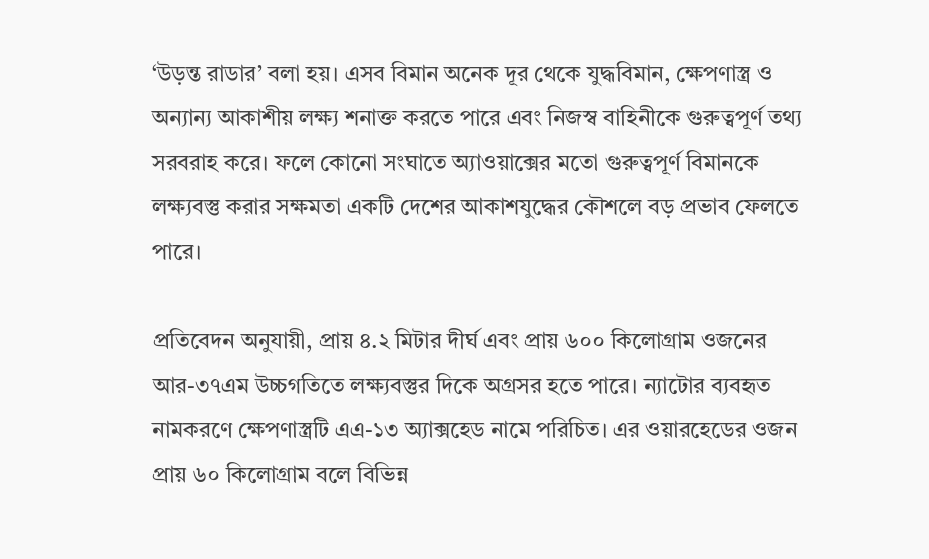‘উড়ন্ত রাডার’ বলা হয়। এসব বিমান অনেক দূর থেকে যুদ্ধবিমান, ক্ষেপণাস্ত্র ও অন্যান্য আকাশীয় লক্ষ্য শনাক্ত করতে পারে এবং নিজস্ব বাহিনীকে গুরুত্বপূর্ণ তথ্য সরবরাহ করে। ফলে কোনো সংঘাতে অ্যাওয়াক্সের মতো গুরুত্বপূর্ণ বিমানকে লক্ষ্যবস্তু করার সক্ষমতা একটি দেশের আকাশযুদ্ধের কৌশলে বড় প্রভাব ফেলতে পারে।

প্রতিবেদন অনুযায়ী, প্রায় ৪.২ মিটার দীর্ঘ এবং প্রায় ৬০০ কিলোগ্রাম ওজনের আর-৩৭এম উচ্চগতিতে লক্ষ্যবস্তুর দিকে অগ্রসর হতে পারে। ন্যাটোর ব্যবহৃত নামকরণে ক্ষেপণাস্ত্রটি এএ-১৩ অ্যাক্সহেড নামে পরিচিত। এর ওয়ারহেডের ওজন প্রায় ৬০ কিলোগ্রাম বলে বিভিন্ন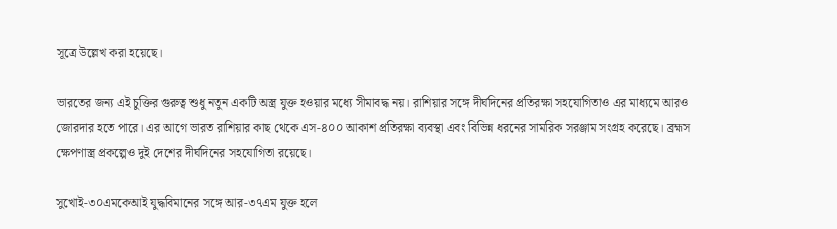সূত্রে উল্লেখ করা হয়েছে।

ভারতের জন্য এই চুক্তির গুরুত্ব শুধু নতুন একটি অস্ত্র যুক্ত হওয়ার মধ্যে সীমাবদ্ধ নয়। রাশিয়ার সঙ্গে দীর্ঘদিনের প্রতিরক্ষা সহযোগিতাও এর মাধ্যমে আরও জোরদার হতে পারে। এর আগে ভারত রাশিয়ার কাছ থেকে এস-৪০০ আকাশ প্রতিরক্ষা ব্যবস্থা এবং বিভিন্ন ধরনের সামরিক সরঞ্জাম সংগ্রহ করেছে। ব্রহ্মস ক্ষেপণাস্ত্র প্রকল্পেও দুই দেশের দীর্ঘদিনের সহযোগিতা রয়েছে।

সুখোই-৩০এমকেআই যুদ্ধবিমানের সঙ্গে আর-৩৭এম যুক্ত হলে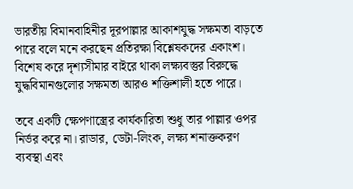ভারতীয় বিমানবাহিনীর দূরপাল্লার আকাশযুদ্ধ সক্ষমতা বাড়তে পারে বলে মনে করছেন প্রতিরক্ষা বিশ্লেষকদের একাংশ। বিশেষ করে দৃশ্যসীমার বাইরে থাকা লক্ষ্যবস্তুর বিরুদ্ধে যুদ্ধবিমানগুলোর সক্ষমতা আরও শক্তিশালী হতে পারে।

তবে একটি ক্ষেপণাস্ত্রের কার্যকারিতা শুধু তার পাল্লার ওপর নির্ভর করে না। রাডার, ডেটা-লিংক, লক্ষ্য শনাক্তকরণ ব্যবস্থা এবং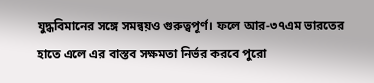যুদ্ধবিমানের সঙ্গে সমন্বয়ও গুরুত্বপূর্ণ। ফলে আর-৩৭এম ভারতের হাতে এলে এর বাস্তব সক্ষমতা নির্ভর করবে পুরো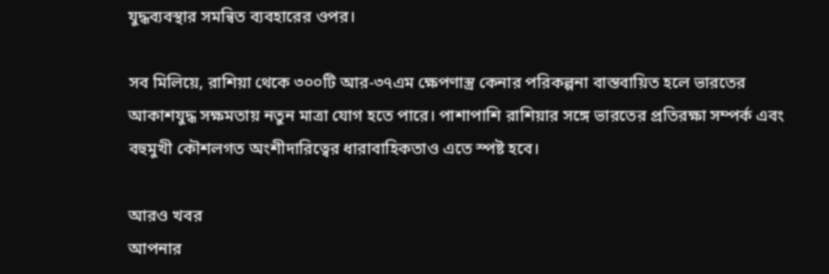যুদ্ধব্যবস্থার সমন্বিত ব্যবহারের ওপর।

সব মিলিয়ে, রাশিয়া থেকে ৩০০টি আর-৩৭এম ক্ষেপণাস্ত্র কেনার পরিকল্পনা বাস্তবায়িত হলে ভারতের আকাশযুদ্ধ সক্ষমতায় নতুন মাত্রা যোগ হতে পারে। পাশাপাশি রাশিয়ার সঙ্গে ভারতের প্রতিরক্ষা সম্পর্ক এবং বহুমুখী কৌশলগত অংশীদারিত্বের ধারাবাহিকতাও এতে স্পষ্ট হবে।

আরও খবর
আপনার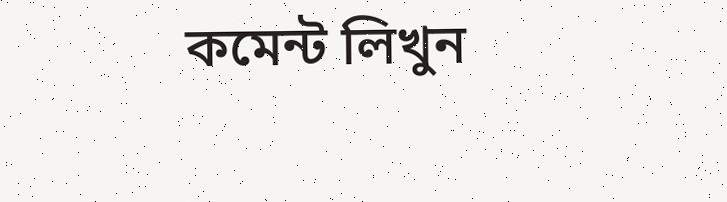কমেন্ট লিখুন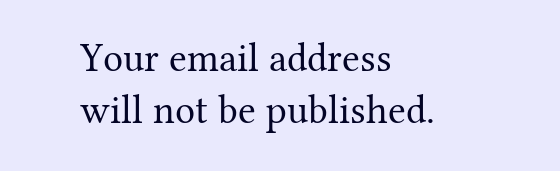Your email address will not be published.